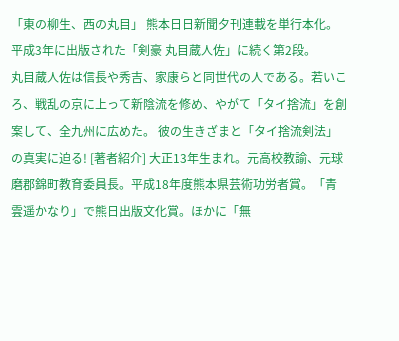「東の柳生、西の丸目」 熊本日日新聞夕刊連載を単行本化。 平成3年に出版された「剣豪 丸目蔵人佐」に続く第2段。
丸目蔵人佐は信長や秀吉、家康らと同世代の人である。若いころ、戦乱の京に上って新陰流を修め、やがて「タイ捨流」を創案して、全九州に広めた。 彼の生きざまと「タイ捨流剣法」の真実に迫る! [著者紹介] 大正13年生まれ。元高校教諭、元球磨郡錦町教育委員長。平成18年度熊本県芸術功労者賞。「青雲遥かなり」で熊日出版文化賞。ほかに「無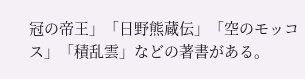冠の帝王」「日野熊蔵伝」「空のモッコス」「積乱雲」などの著書がある。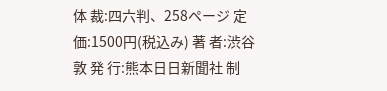体 裁:四六判、258ページ 定 価:1500円(税込み) 著 者:渋谷 敦 発 行:熊本日日新聞社 制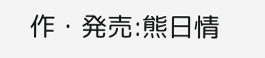作・発売:熊日情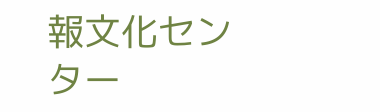報文化センター